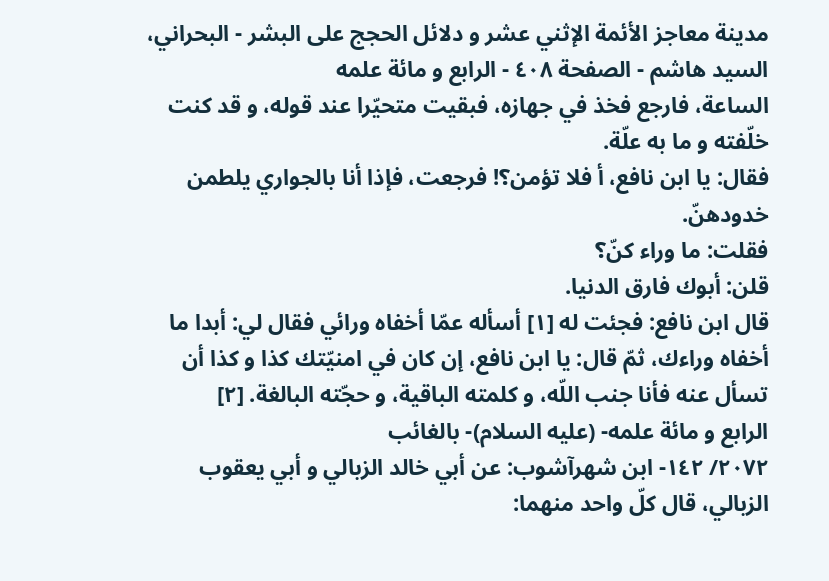مدينة معاجز الأئمة الإثني عشر و دلائل الحجج على البشر - البحراني، السيد هاشم - الصفحة ٤٠٨ - الرابع و مائة علمه
الساعة، فارجع فخذ في جهازه، فبقيت متحيّرا عند قوله، و قد كنت خلّفته و ما به علّة.
فقال: يا ابن نافع، أ فلا تؤمن؟! فرجعت، فإذا أنا بالجواري يلطمن خدودهنّ.
فقلت: ما وراء كنّ؟
قلن: أبوك فارق الدنيا.
قال ابن نافع: فجئت له [١] أسأله عمّا أخفاه ورائي فقال لي: أبدا ما أخفاه وراءك، ثمّ قال: يا ابن نافع، إن كان في امنيّتك كذا و كذا أن تسأل عنه فأنا جنب اللّه، و كلمته الباقية، و حجّته البالغة. [٢]
الرابع و مائة علمه- (عليه السلام)- بالغائب
٢٠٧٢/ ١٤٢- ابن شهرآشوب: عن أبي خالد الزبالي و أبي يعقوب الزبالي، قال كلّ واحد منهما: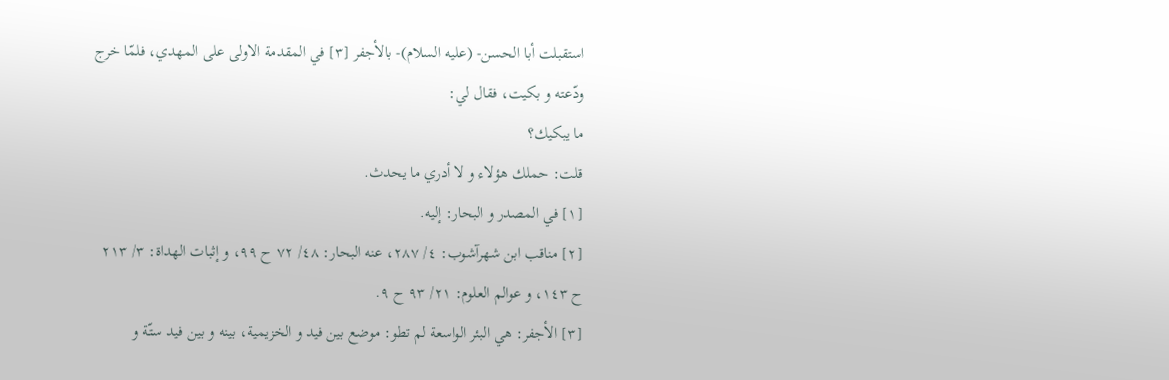استقبلت أبا الحسن- (عليه السلام)- بالأجفر [٣] في المقدمة الاولى على المهدي، فلمّا خرج ودّعته و بكيت، فقال لي:
ما يبكيك؟
قلت: حملك هؤلاء و لا أدري ما يحدث.
[١] في المصدر و البحار: إليه.
[٢] مناقب ابن شهرآشوب: ٤/ ٢٨٧، عنه البحار: ٤٨/ ٧٢ ح ٩٩، و إثبات الهداة: ٣/ ٢١٣ ح ١٤٣، و عوالم العلوم: ٢١/ ٩٣ ح ٩.
[٣] الأجفر: هي البئر الواسعة لم تطو: موضع بين فيد و الخزيمية، بينه و بين فيد ستّة و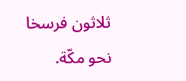ثلاثون فرسخا نحو مكّة.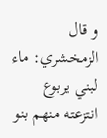و قال الزمخشري: ماء لبني يربوع انتزعته منهم بنو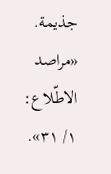جذيمة. «مراصد الاطّلاع: ١/ ٣١».